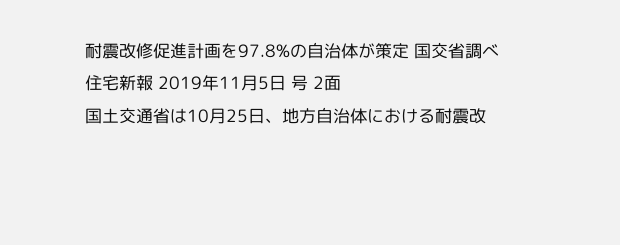耐震改修促進計画を97.8%の自治体が策定 国交省調べ
住宅新報 2019年11月5日 号 2面
国土交通省は10月25日、地方自治体における耐震改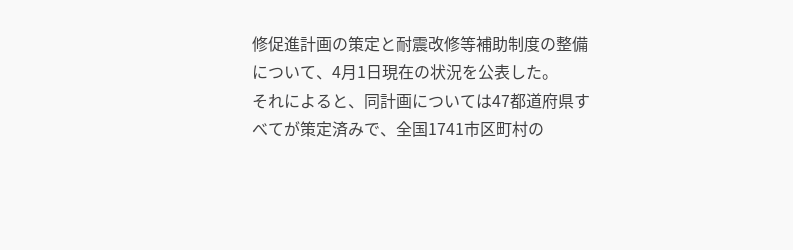修促進計画の策定と耐震改修等補助制度の整備について、4月1日現在の状況を公表した。
それによると、同計画については47都道府県すべてが策定済みで、全国1741市区町村の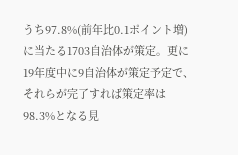うち97.8%(前年比0.1ポイント増)に当たる1703自治体が策定。更に19年度中に9自治体が策定予定で、それらが完了すれば策定率は98.3%となる見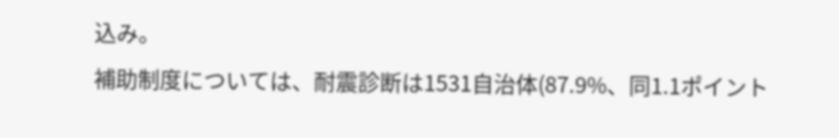込み。
補助制度については、耐震診断は1531自治体(87.9%、同1.1ポイント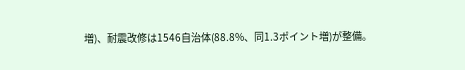増)、耐震改修は1546自治体(88.8%、同1.3ポイント増)が整備。